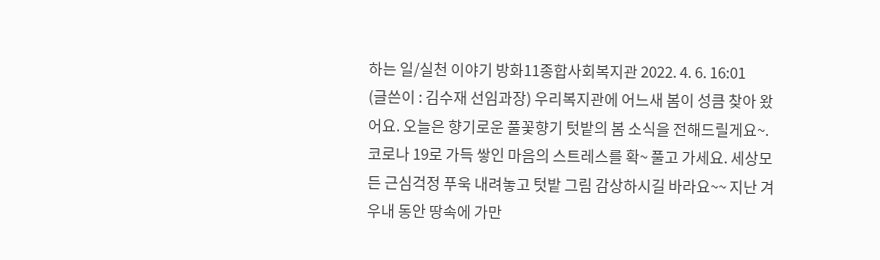하는 일/실천 이야기 방화11종합사회복지관 2022. 4. 6. 16:01
(글쓴이 : 김수재 선임과장) 우리복지관에 어느새 봄이 성큼 찾아 왔어요. 오늘은 향기로운 풀꽃향기 텃밭의 봄 소식을 전해드릴게요~. 코로나 19로 가득 쌓인 마음의 스트레스를 확~ 풀고 가세요. 세상모든 근심걱정 푸욱 내려놓고 텃밭 그림 감상하시길 바라요~~ 지난 겨우내 동안 땅속에 가만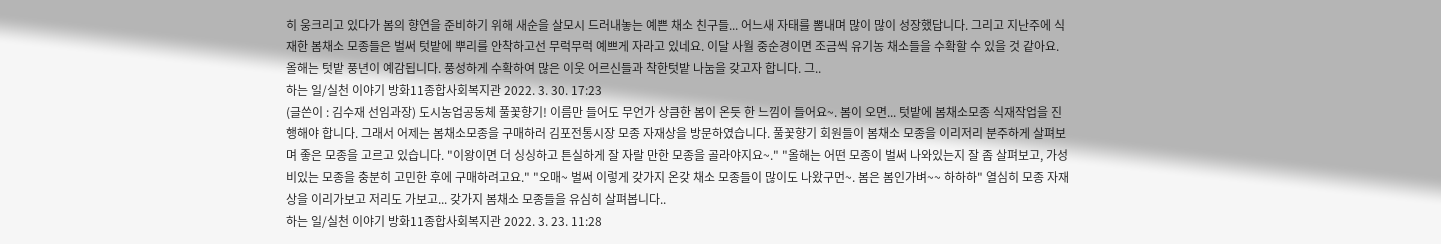히 웅크리고 있다가 봄의 향연을 준비하기 위해 새순을 살모시 드러내놓는 예쁜 채소 친구들... 어느새 자태를 뽐내며 많이 많이 성장했답니다. 그리고 지난주에 식재한 봄채소 모종들은 벌써 텃밭에 뿌리를 안착하고선 무럭무럭 예쁘게 자라고 있네요. 이달 사월 중순경이면 조금씩 유기농 채소들을 수확할 수 있을 것 같아요. 올해는 텃밭 풍년이 예감됩니다. 풍성하게 수확하여 많은 이웃 어르신들과 착한텃밭 나눔을 갖고자 합니다. 그..
하는 일/실천 이야기 방화11종합사회복지관 2022. 3. 30. 17:23
(글쓴이 : 김수재 선임과장) 도시농업공동체 풀꽃향기! 이름만 들어도 무언가 상큼한 봄이 온듯 한 느낌이 들어요~. 봄이 오면... 텃밭에 봄채소모종 식재작업을 진행해야 합니다. 그래서 어제는 봄채소모종을 구매하러 김포전통시장 모종 자재상을 방문하였습니다. 풀꽃향기 회원들이 봄채소 모종을 이리저리 분주하게 살펴보며 좋은 모종을 고르고 있습니다. "이왕이면 더 싱싱하고 튼실하게 잘 자랄 만한 모종을 골라야지요~." "올해는 어떤 모종이 벌써 나와있는지 잘 좀 살펴보고, 가성비있는 모종을 충분히 고민한 후에 구매하려고요." "오매~ 벌써 이렇게 갖가지 온갖 채소 모종들이 많이도 나왔구먼~. 봄은 봄인가벼~~ 하하하" 열심히 모종 자재상을 이리가보고 저리도 가보고... 갖가지 봄채소 모종들을 유심히 살펴봅니다..
하는 일/실천 이야기 방화11종합사회복지관 2022. 3. 23. 11:28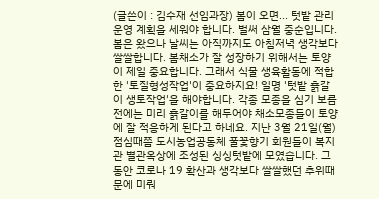(글쓴이 : 김수재 선임과장) 봄이 오면... 텃밭 관리운영 계획을 세워야 합니다. 벌써 삼월 중순입니다. 봄은 왔으나 날씨는 아직까지도 아침저녁 생각보다 쌀쌀합니다. 봄채소가 잘 성장하기 위해서는 토양이 제일 중요합니다. 그래서 식물 생육활동에 적합한 '토질형성작업'이 중요하지요! 일명 '텃밭 흙갈이 생토작업'을 해야합니다. 각종 모종을 심기 보름전에는 미리 흙갈이를 해두어야 채소모종들이 토양에 잘 적응하게 된다고 하네요. 지난 3월 21일(월) 점심때쯤 도시농업공동체 풀꽃향기 회원들이 복지관 별관옥상에 조성된 싱싱텃밭에 모였습니다. 그동안 코로나 19 확산과 생각보다 쌀쌀했던 추위때문에 미뤄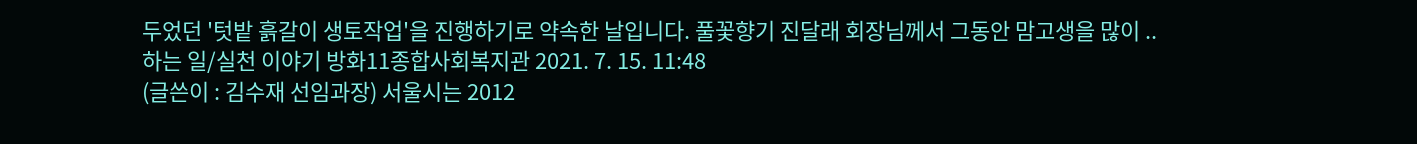두었던 '텃밭 흙갈이 생토작업'을 진행하기로 약속한 날입니다. 풀꽃향기 진달래 회장님께서 그동안 맘고생을 많이 ..
하는 일/실천 이야기 방화11종합사회복지관 2021. 7. 15. 11:48
(글쓴이 : 김수재 선임과장) 서울시는 2012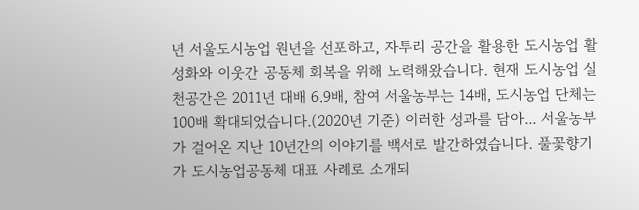년 서울도시농업 원년을 선포하고, 자투리 공간을 활용한 도시농업 활성화와 이웃간 공동체 회복을 위해 노력해왔습니다. 현재 도시농업 실천공간은 2011년 대배 6.9배, 참여 서울농부는 14배, 도시농업 단체는 100배 확대되었습니다.(2020년 기준) 이러한 성과를 담아... 서울농부가 걸어온 지난 10년간의 이야기를 백서로 발간하였습니다. 풀꽃향기가 도시농업공동체 대표 사례로 소개되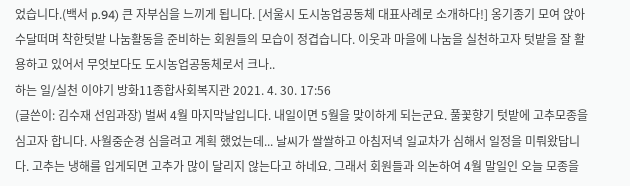었습니다.(백서 p.94) 큰 자부심을 느끼게 됩니다. [서울시 도시농업공동체 대표사례로 소개하다!] 옹기종기 모여 앉아 수달떠며 착한텃밭 나눔활동을 준비하는 회원들의 모습이 정겹습니다. 이웃과 마을에 나눔을 실천하고자 텃밭을 잘 활용하고 있어서 무엇보다도 도시농업공동체로서 크나..
하는 일/실천 이야기 방화11종합사회복지관 2021. 4. 30. 17:56
(글쓴이: 김수재 선임과장) 벌써 4월 마지막날입니다. 내일이면 5월을 맞이하게 되는군요. 풀꽃향기 텃밭에 고추모종을 심고자 합니다. 사월중순경 심을려고 계획 했었는데... 날씨가 쌀쌀하고 아침저녁 일교차가 심해서 일정을 미뤄왔답니다. 고추는 냉해를 입게되면 고추가 많이 달리지 않는다고 하네요. 그래서 회원들과 의논하여 4월 말일인 오늘 모종을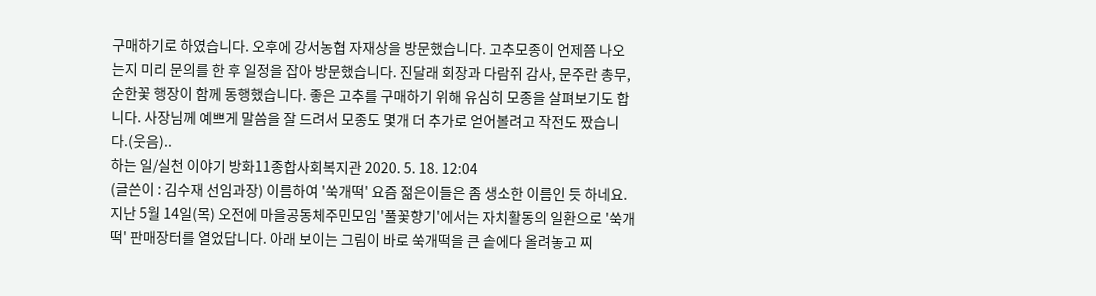구매하기로 하였습니다. 오후에 강서농협 자재상을 방문했습니다. 고추모종이 언제쯤 나오는지 미리 문의를 한 후 일정을 잡아 방문했습니다. 진달래 회장과 다람쥐 감사, 문주란 총무, 순한꽃 행장이 함께 동행했습니다. 좋은 고추를 구매하기 위해 유심히 모종을 살펴보기도 합니다. 사장님께 예쁘게 말씀을 잘 드려서 모종도 몇개 더 추가로 얻어볼려고 작전도 짰습니다.(웃음)..
하는 일/실천 이야기 방화11종합사회복지관 2020. 5. 18. 12:04
(글쓴이 : 김수재 선임과장) 이름하여 '쑥개떡' 요즘 젊은이들은 좀 생소한 이름인 듯 하네요. 지난 5월 14일(목) 오전에 마을공동체주민모임 '풀꽃향기'에서는 자치활동의 일환으로 '쑥개떡' 판매장터를 열었답니다. 아래 보이는 그림이 바로 쑥개떡을 큰 솥에다 올려놓고 찌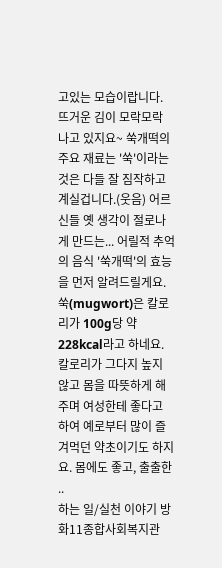고있는 모습이랍니다. 뜨거운 김이 모락모락 나고 있지요~ 쑥개떡의 주요 재료는 '쑥'이라는 것은 다들 잘 짐작하고 계실겁니다.(웃음) 어르신들 옛 생각이 절로나게 만드는... 어릴적 추억의 음식 '쑥개떡'의 효능을 먼저 알려드릴게요. 쑥(mugwort)은 칼로리가 100g당 약 228kcal라고 하네요. 칼로리가 그다지 높지 않고 몸을 따뜻하게 해주며 여성한테 좋다고 하여 예로부터 많이 즐겨먹던 약초이기도 하지요. 몸에도 좋고, 출출한 ..
하는 일/실천 이야기 방화11종합사회복지관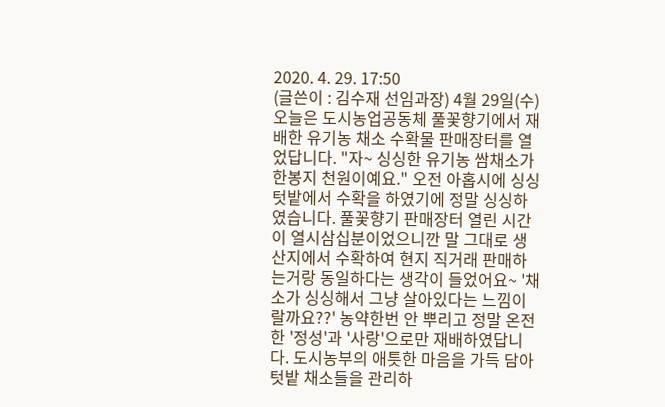2020. 4. 29. 17:50
(글쓴이 : 김수재 선임과장) 4월 29일(수) 오늘은 도시농업공동체 풀꽃향기에서 재배한 유기농 채소 수확물 판매장터를 열었답니다. "자~ 싱싱한 유기농 쌈채소가 한봉지 천원이예요." 오전 아홉시에 싱싱텃밭에서 수확을 하였기에 정말 싱싱하였습니다. 풀꽃향기 판매장터 열린 시간이 열시삼십분이었으니깐 말 그대로 생산지에서 수확하여 현지 직거래 판매하는거랑 동일하다는 생각이 들었어요~ '채소가 싱싱해서 그냥 살아있다는 느낌이랄까요??' 농약한번 안 뿌리고 정말 온전한 '정성'과 '사랑'으로만 재배하였답니다. 도시농부의 애틋한 마음을 가득 담아 텃밭 채소들을 관리하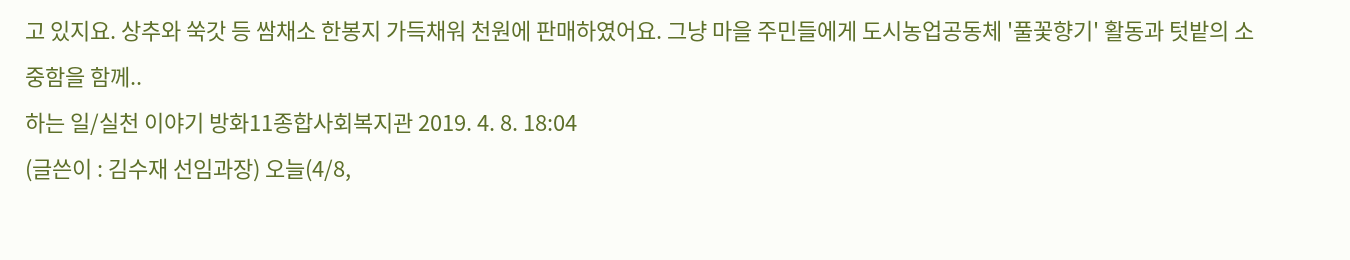고 있지요. 상추와 쑥갓 등 쌈채소 한봉지 가득채워 천원에 판매하였어요. 그냥 마을 주민들에게 도시농업공동체 '풀꽃향기' 활동과 텃밭의 소중함을 함께..
하는 일/실천 이야기 방화11종합사회복지관 2019. 4. 8. 18:04
(글쓴이 : 김수재 선임과장) 오늘(4/8,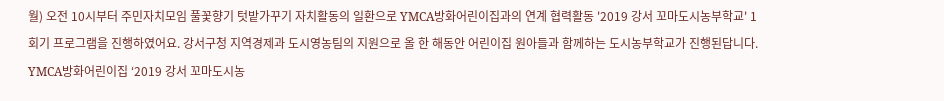월) 오전 10시부터 주민자치모임 풀꽃향기 텃밭가꾸기 자치활동의 일환으로 YMCA방화어린이집과의 연계 협력활동 '2019 강서 꼬마도시농부학교' 1회기 프로그램을 진행하였어요. 강서구청 지역경제과 도시영농팀의 지원으로 올 한 해동안 어린이집 원아들과 함께하는 도시농부학교가 진행된답니다. YMCA방화어린이집 ‘2019 강서 꼬마도시농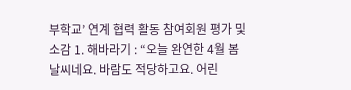부학교’ 연계 협력 활동 참여회원 평가 및 소감 1. 해바라기 : “오늘 완연한 4월 봄날씨네요. 바람도 적당하고요. 어린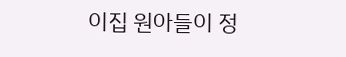이집 원아들이 정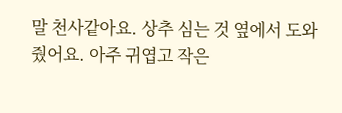말 천사같아요. 상추 심는 것 옆에서 도와줬어요. 아주 귀엽고 작은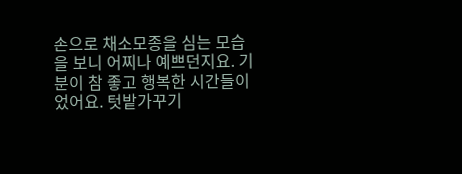손으로 채소모종을 심는 모습을 보니 어찌나 예쁘던지요. 기분이 참 좋고 행복한 시간들이었어요. 텃밭가꾸기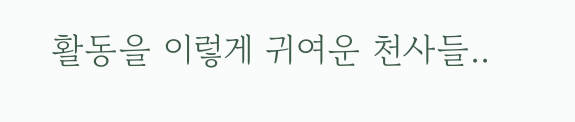활동을 이렇게 귀여운 천사들..